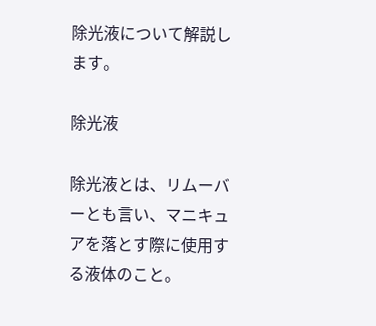除光液について解説します。

除光液

除光液とは、リムーバーとも言い、マニキュアを落とす際に使用する液体のこと。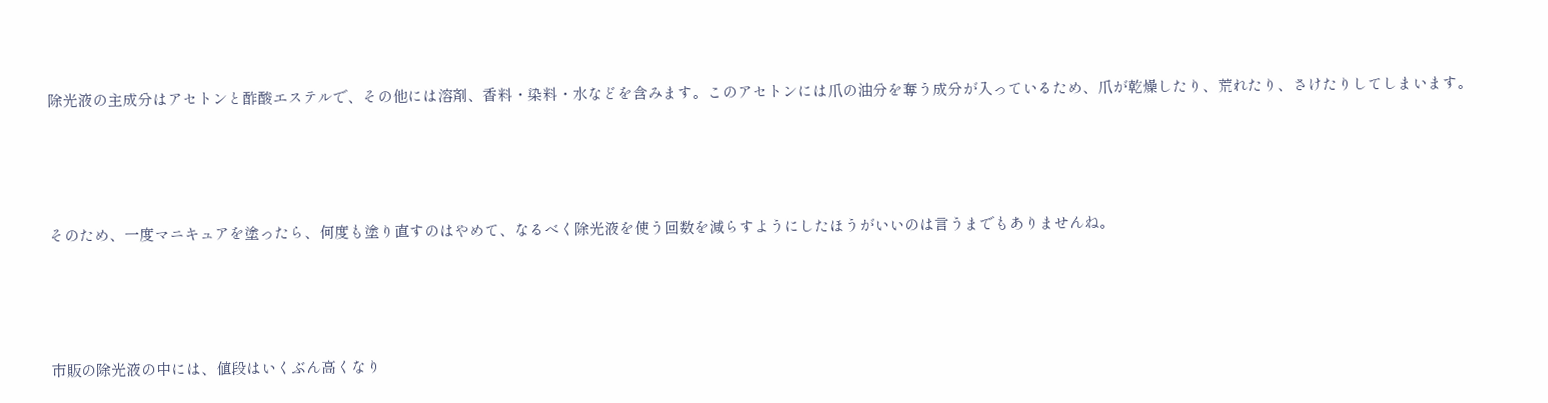除光液の主成分はアセトンと酢酸エステルで、その他には溶剤、香料・染料・水などを含みます。このアセトンには爪の油分を奪う成分が入っているため、爪が乾燥したり、荒れたり、さけたりしてしまいます。





そのため、一度マニキュアを塗ったら、何度も塗り直すのはやめて、なるべく除光液を使う回数を減らすようにしたほうがいいのは言うまでもありませんね。





市販の除光液の中には、値段はいくぶん高くなり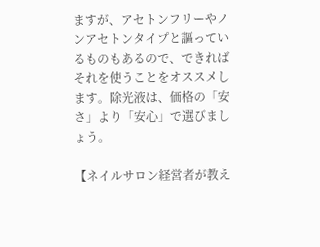ますが、アセトンフリーやノンアセトンタイプと謳っているものもあるので、できればそれを使うことをオススメします。除光液は、価格の「安さ」より「安心」で選びましょう。

【ネイルサロン経営者が教え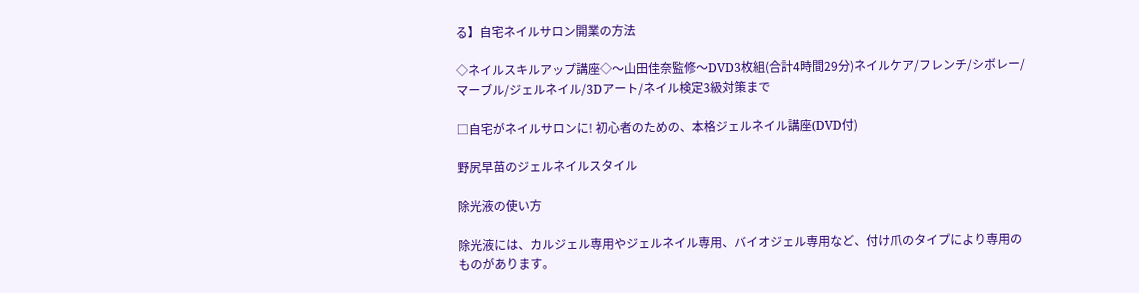る】自宅ネイルサロン開業の方法

◇ネイルスキルアップ講座◇〜山田佳奈監修〜DVD3枚組(合計4時間29分)ネイルケア/フレンチ/シボレー/マーブル/ジェルネイル/3Dアート/ネイル検定3級対策まで

□自宅がネイルサロンに! 初心者のための、本格ジェルネイル講座(DVD付)

野尻早苗のジェルネイルスタイル

除光液の使い方

除光液には、カルジェル専用やジェルネイル専用、バイオジェル専用など、付け爪のタイプにより専用のものがあります。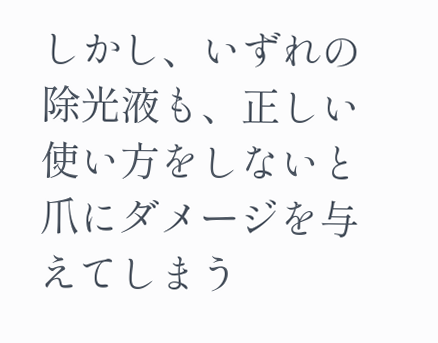しかし、いずれの除光液も、正しい使い方をしないと爪にダメージを与えてしまう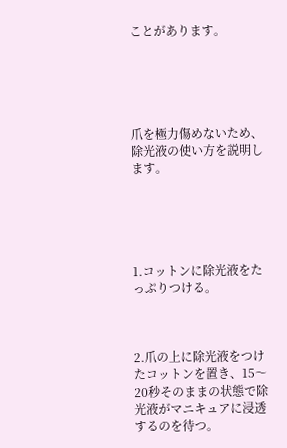ことがあります。





爪を極力傷めないため、除光液の使い方を説明します。





1.コットンに除光液をたっぷりつける。



2.爪の上に除光液をつけたコットンを置き、15〜20秒そのままの状態で除光液がマニキュアに浸透するのを待つ。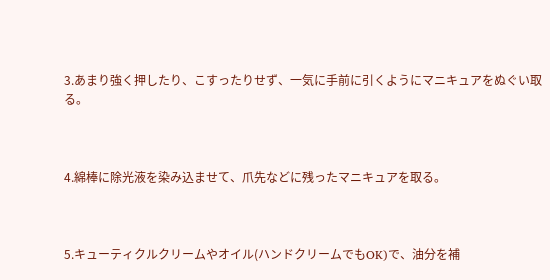3.あまり強く押したり、こすったりせず、一気に手前に引くようにマニキュアをぬぐい取る。



4.綿棒に除光液を染み込ませて、爪先などに残ったマニキュアを取る。



5.キューティクルクリームやオイル(ハンドクリームでもOK)で、油分を補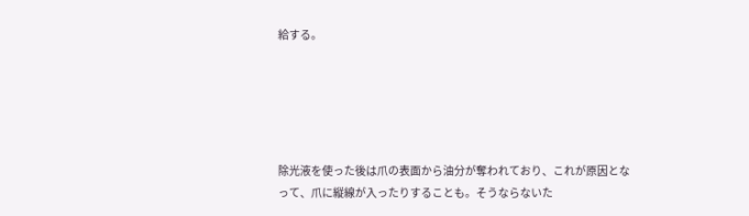給する。





除光液を使った後は爪の表面から油分が奪われており、これが原因となって、爪に縦線が入ったりすることも。そうならないた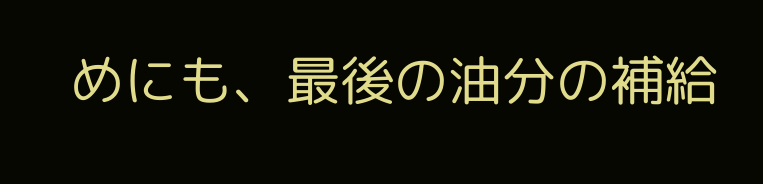めにも、最後の油分の補給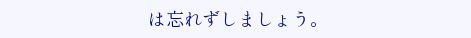は忘れずしましょう。